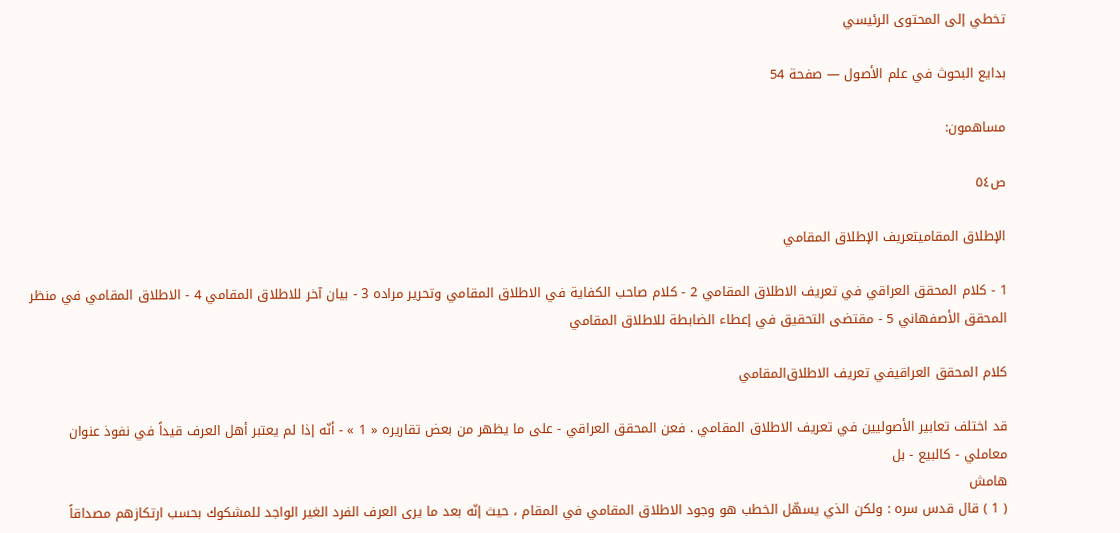تخطي إلى المحتوى الرئيسي

بدايع البحوث في علم الأصول — صفحة 54

مساهمون:

ص٥٤

الإطلاق المقاميتعريف الإطلاق المقامي

1 - كلام المحقق العراقي في تعريف الاطلاق المقامي 2 - كلام صاحب الكفاية في الاطلاق المقامي وتحرير مراده 3 - بيان آخر للاطلاق المقامي 4 - الاطلاق المقامي في منظر المحقق الأصفهاني 5 - مقتضى التحقيق في إعطاء الضابطة للاطلاق المقامي

كلام المحقق العراقيفي تعريف الاطلاق‌المقامي

قد اختلف تعابير الأصوليين في تعريف الاطلاق المقامي . فعن المحقق العراقي - على ما يظهر من بعض تقاريره « 1 » - أنّه إذا لم يعتبر أهل العرف قيداً في نفوذ عنوان معاملي - كالبيع - بل
هامش
( 1 ) قال قدس سره : ولكن الذي يسهّل الخطب هو وجود الاطلاق المقامي في المقام ، حيث إنّه بعد ما يرى العرف الفرد الغير الواجد للمشكوك بحسب ارتكازهم مصداقاً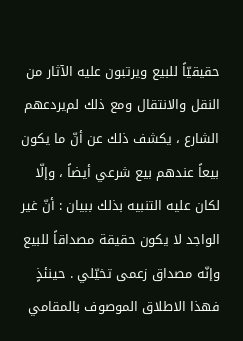حقيقيّاً للبيع ويرتبون عليه الآثار من النقل والانتقال ومع ذلك لم‌يردعهم الشارع ، يكشف ذلك عن أنّ ما يكون بيعاً عندهم بيع شرعي أيضاً ، وإلّا لكان عليه التنبيه بذلك ببيان : أنّ غير الواجد لا يكون حقيقة مصداقاً للبيع وإنّه مصداق زعمى تخيّلي . حينئذٍ فهذا الاطلاق الموصوف بالمقامي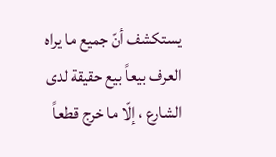يستكشف أنّ جميع ما يراه العرف بيعاً بيع حقيقة لدى الشارع ، إلّا ما خرج قطعاً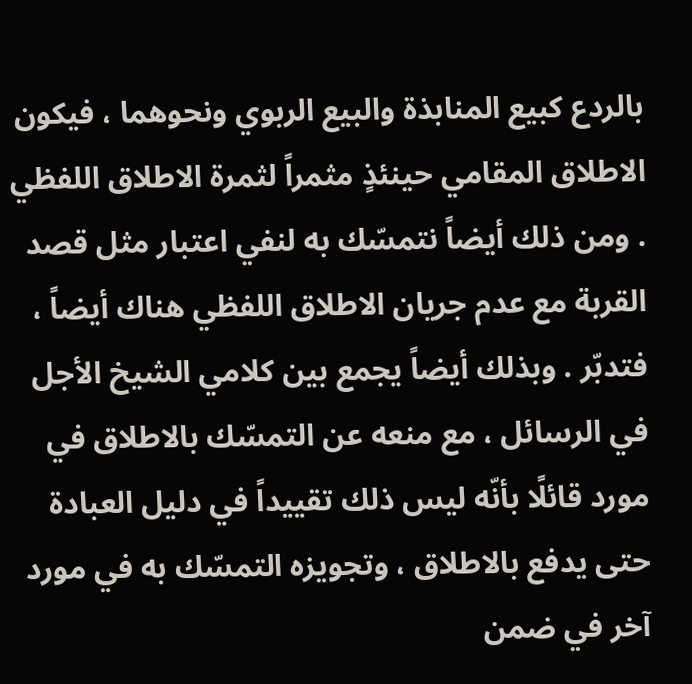بالردع كبيع المنابذة والبيع الربوي ونحوهما ، فيكون الاطلاق المقامي حينئذٍ مثمراً لثمرة الاطلاق اللفظي . ومن ذلك أيضاً نتمسّك به لنفي اعتبار مثل قصد القربة مع عدم جريان الاطلاق اللفظي هناك أيضاً ، فتدبّر . وبذلك أيضاً يجمع بين كلامي الشيخ الأجل في الرسائل ، مع منعه عن التمسّك بالاطلاق في مورد قائلًا بأنّه ليس ذلك تقييداً في دليل العبادة حتى يدفع بالاطلاق ، وتجويزه التمسّك به في مورد آخر في ضمن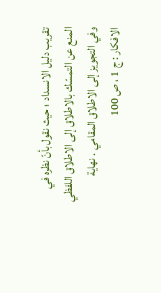تقريب دليل الانسداد ؛ حيث نقول بأنّ نظره في المنع عن التمسّك بالاطلاق إلى الاطلاق اللفظي وفي التجويز إلى الاطلاق المقامي . نهاية الافكار : ج 1 ، ص 100